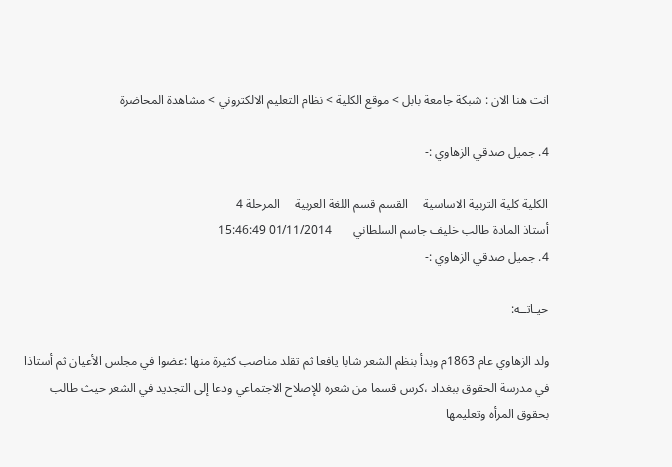انت هنا الان : شبكة جامعة بابل > موقع الكلية > نظام التعليم الالكتروني > مشاهدة المحاضرة

4. جميل صدقي الزهاوي :-

الكلية كلية التربية الاساسية     القسم قسم اللغة العربية     المرحلة 4
أستاذ المادة طالب خليف جاسم السلطاني       01/11/2014 15:46:49
4. جميل صدقي الزهاوي :-

حيـاتــه:

ولد الزهاوي عام 1863م وبدأ بنظم الشعر شابا يافعا ثم تقلد مناصب كثيرة منها :عضوا في مجلس الأعيان ثم أستاذا في مدرسة الحقوق ببغداد ،كرس قسما من شعره للإصلاح الاجتماعي ودعا إلى التجديد في الشعر حيث طالب بحقوق المرأه وتعليمها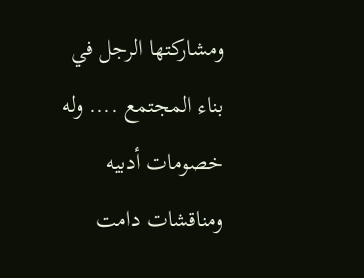ومشاركتها الرجل في بناء المجتمع .... وله خصومات أدبيه ومناقشات دامت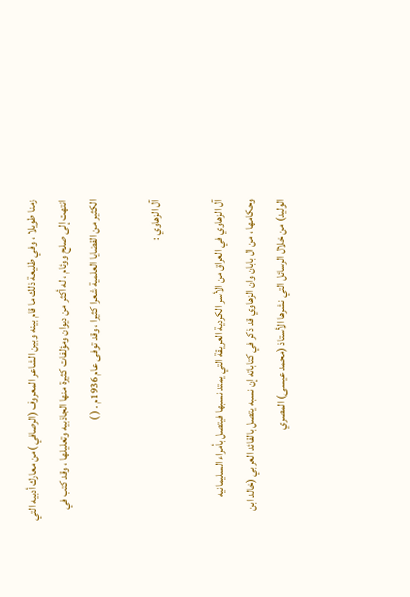زمنا طويلا ، وفي طليعة ذلك ما قام بينه وبين الشاعر المعروف (الرصافي )من معارك أدبيه التي انتهت إلى صلح ووئام ، له أكثر من ديوان ومؤلفات كثيرة منها الجاذبيه وتعليلها ، وقد كتب في الكثير من القضايا العلمية شعرا كثيرا ، وقد توفى عام 1936م . ( )

آل الزهاوي :

آل الزهاوي في العراق من الأسر الكردية العريقة التي يمتد نسبها فيتصل بأمراء السليمانيه وحكامها ، من ال بابان وان الزهاوي قد ذكر في كتاباته إن نسبه يتصل بالقائد العربي (خالد ابن الوليد) من خلال الرسائل التي نشرها الأستاذ (محمد عيسى) المصري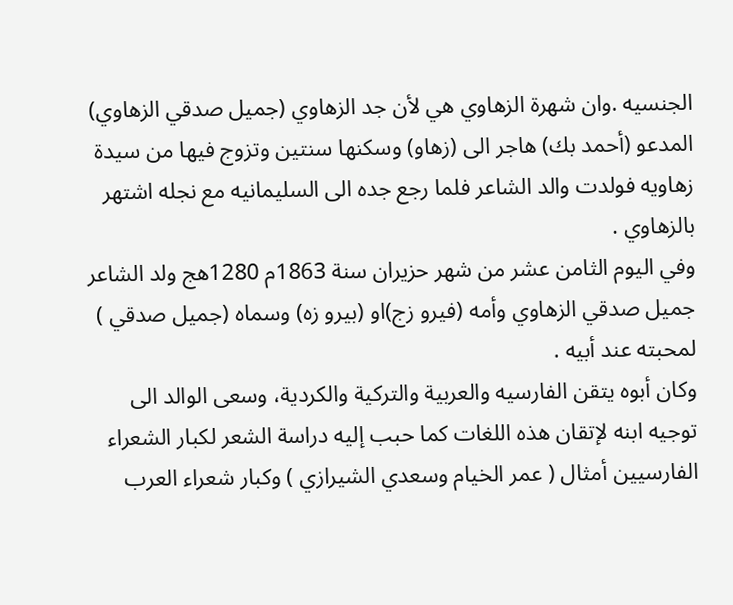الجنسيه .وان شهرة الزهاوي هي لأن جد الزهاوي (جميل صدقي الزهاوي) المدعو (أحمد بك) هاجر الى (زهاو) وسكنها سنتين وتزوج فيها من سيدة زهاويه فولدت والد الشاعر فلما رجع جده الى السليمانيه مع نجله اشتهر بالزهاوي .
وفي اليوم الثامن عشر من شهر حزيران سنة 1863م 1280هج ولد الشاعر جميل صدقي الزهاوي وأمه (فيرو زج)او (بيرو زه) وسماه (جميل صدقي ) لمحبته عند أبيه .
وكان أبوه يتقن الفارسيه والعربية والتركية والكردية، وسعى الوالد الى توجيه ابنه لإتقان هذه اللغات كما حبب إليه دراسة الشعر لكبار الشعراء الفارسيين أمثال ( عمر الخيام وسعدي الشيرازي ) وكبار شعراء العرب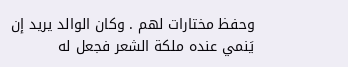وحفظ مختارات لهم . وكان الوالد يريد إن يَنمي عنده ملكة الشعر فجعل له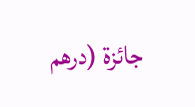جائزة (درهم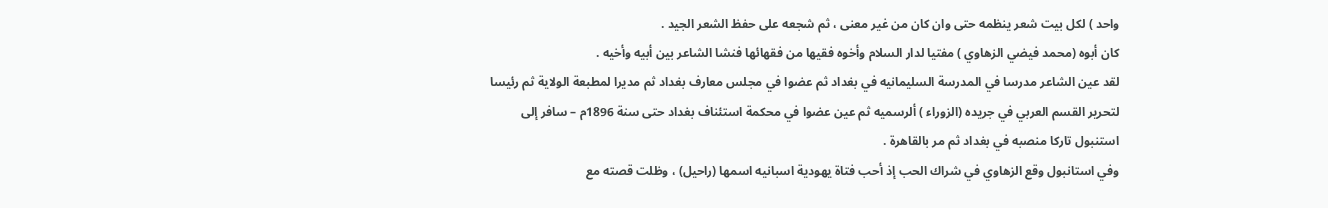واحد ) لكل بيت شعر ينظمه حتى وان كان من غير معنى ، ثم شجعه على حفظ الشعر الجيد .
كان أبوه (محمد فيضي الزهاوي ) مفتيا لدار السلام وأخوه فقيها من فقهائها فنشا الشاعر بين أبيه وأخيه .
لقد عين الشاعر مدرسا في المدرسة السليمانيه في بغداد ثم عضوا في مجلس معارف بغداد ثم مديرا لمطبعة الولاية ثم رئيسا لتحرير القسم العربي في جريده (الزوراء ) ألرسميه ثم عين عضوا في محكمة استئناف بغداد حتى سنة 1896م – سافر إلى استنبول تاركا منصبه في بغداد ثم مر بالقاهرة .
وفي استانبول وقع الزهاوي في شراك الحب إذ أحب فتاة يهودية اسبانيه اسمها (راحيل) ، وظلت قصته مع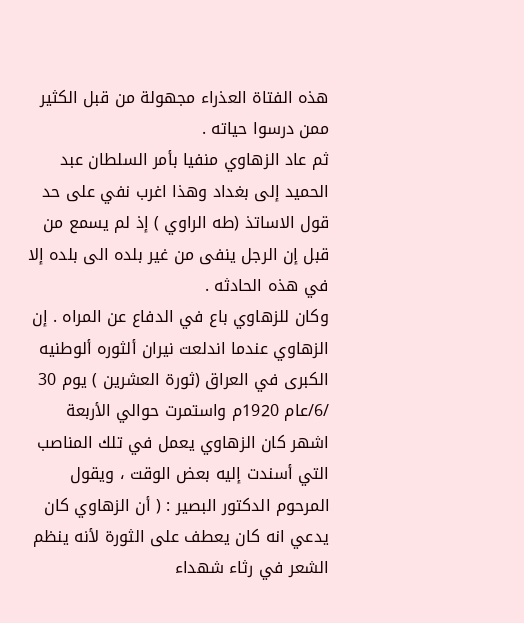هذه الفتاة العذراء مجهولة من قبل الكثير ممن درسوا حياته .
ثم عاد الزهاوي منفيا بأمر السلطان عبد الحميد إلى بغداد وهذا اغرب نفي على حد قول الاساتذ (طه الراوي ) إذ لم يسمع من قبل إن الرجل ينفى من غير بلده الى بلده إلا في هذه الحادثه .
وكان للزهاوي باع في الدفاع عن المراه . إن الزهاوي عندما اندلعت نيران ألثوره ألوطنيه الكبرى في العراق (ثورة العشرين ) يوم 30 /6/عام 1920م واستمرت حوالي الأربعة اشهر كان الزهاوي يعمل في تلك المناصب التي أسندت إليه بعض الوقت ، ويقول المرحوم الدكتور البصير : ( أن الزهاوي كان يدعي انه كان يعطف على الثورة لأنه ينظم الشعر في رثاء شهداء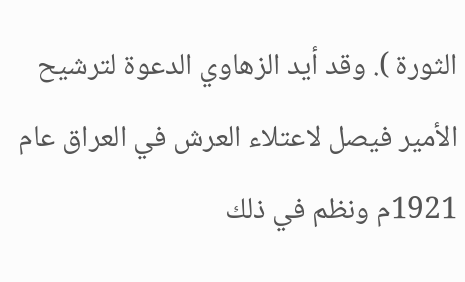الثورة ). وقد أيد الزهاوي الدعوة لترشيح الأمير فيصل لاعتلاء العرش في العراق عام 1921م ونظم في ذلك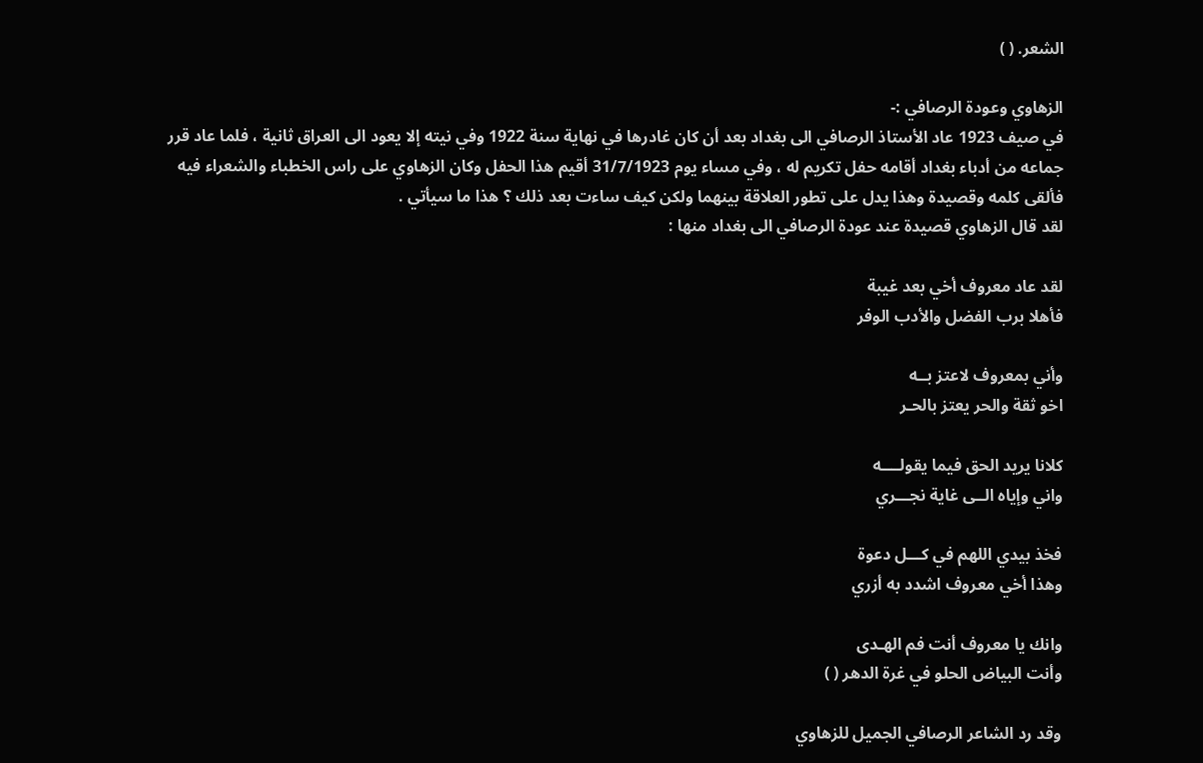الشعر. ( )

الزهاوي وعودة الرصافي :-
في صيف 1923 عاد الأستاذ الرصافي الى بغداد بعد أن كان غادرها في نهاية سنة 1922 وفي نيته إلا يعود الى العراق ثانية ، فلما عاد قرر جماعه من أدباء بغداد أقامه حفل تكريم له ، وفي مساء يوم 31/7/1923 أقيم هذا الحفل وكان الزهاوي على راس الخطباء والشعراء فيه فألقى كلمه وقصيدة وهذا يدل على تطور العلاقة بينهما ولكن كيف ساءت بعد ذلك ؟ هذا ما سيأتي .
لقد قال الزهاوي قصيدة عند عودة الرصافي الى بغداد منها :

لقد عاد معروف أخي بعد غيبة
فأهلا برب الفضل والأدب الوفر

وأني بمعروف لاعتز بــه
اخو ثقة والحر يعتز بالحـر

كلانا يريد الحق فيما يقولــــه
واني وإياه الــى غاية نجـــري

فخذ بيدي اللهم في كـــل دعوة
وهذا أخي معروف اشدد به أزري

وانك يا معروف أنت فم الهـدى
وأنت البياض الحلو في غرة الدهر ( )

وقد رد الشاعر الرصافي الجميل للزهاوي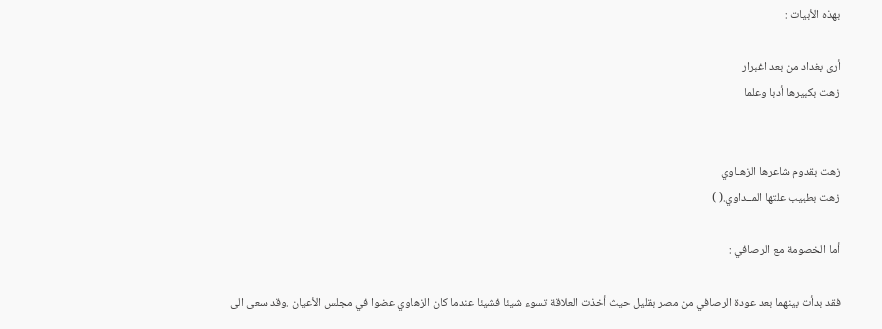بهذه الأبيات :

أرى بغداد من بعد اغبرار
زهت بكبيرها أدبا وعلما


زهت بقدوم شاعرها الزهـاوي
زهت بطبيب علتها المــداوي.( )

أما الخصومة مع الرصافي :

فقد بدأت بينهما بعد عودة الرصافي من مصر بقليل حيث أخذت العلاقة تسوء شيئا فشيئا عندما كان الزهاوي عضوا في مجلس الأعيان .وقد سعى الى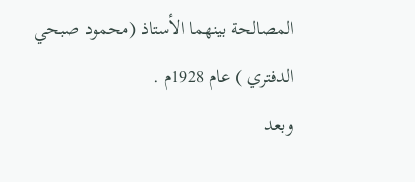المصالحة بينهما الأستاذ (محمود صبحي الدفتري ) عام 1928م .
وبعد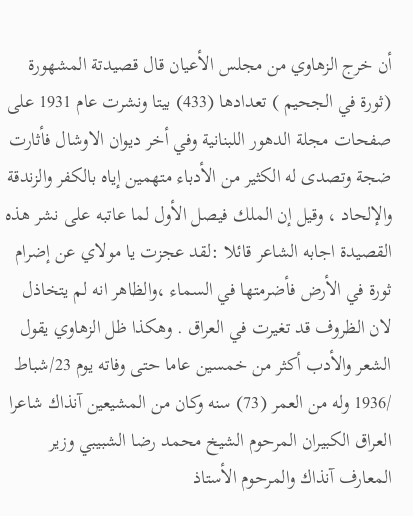أن خرج الزهاوي من مجلس الأعيان قال قصيدتة المشهورة (ثورة في الجحيم ) تعدادها (433) بيتا ونشرت عام 1931 على صفحات مجلة الدهور اللبنانية وفي أخر ديوان الاوشال فأثارت ضجة وتصدى له الكثير من الأدباء متهمين إياه بالكفر والزندقة والإلحاد ، وقيل إن الملك فيصل الأول لما عاتبه على نشر هذه القصيدة اجابه الشاعر قائلا :لقد عجزت يا مولاي عن إضرام ثورة في الأرض فأضرمتها في السماء ،والظاهر انه لم يتخاذل لان الظروف قد تغيرت في العراق . وهكذا ظل الزهاوي يقول الشعر والأدب أكثر من خمسين عاما حتى وفاته يوم 23/شباط /1936 وله من العمر (73) سنه وكان من المشيعين آنذاك شاعرا العراق الكبيران المرحوم الشيخ محمد رضا الشبيبي وزير المعارف آنذاك والمرحوم الأستاذ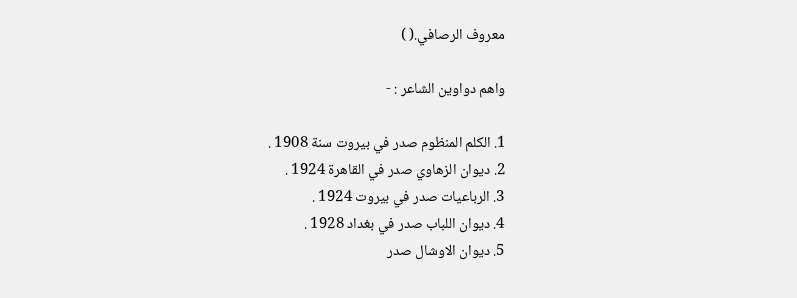معروف الرصافي.( )

واهم دواوين الشاعر : -

1. الكلم المنظوم صدر في بيروت سنة 1908 .
2. ديوان الزهاوي صدر في القاهرة 1924 .
3. الرباعيات صدر في بيروت 1924 .
4. ديوان اللباب صدر في بغداد 1928 .
5. ديوان الاوشال صدر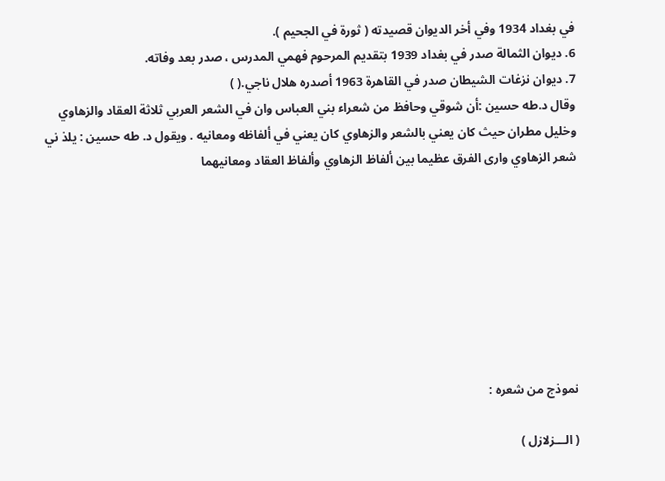في بغداد 1934 وفي أخر الديوان قصيدته ( ثورة في الجحيم ).
6. ديوان الثمالة صدر في بغداد 1939 بتقديم المرحوم فهمي المدرس ، صدر بعد وفاته.
7. ديوان نزغات الشيطان صدر في القاهرة 1963 أصدره هلال ناجي.( )
وقال د.طه حسين :أن شوقي وحافظ من شعراء بني العباس وان في الشعر العربي ثلاثة العقاد والزهاوي وخليل مطران حيث كان يعني بالشعر والزهاوي كان يعني في ألفاظه ومعانيه . ويقول د. طه حسين : يلذ ني شعر الزهاوي وارى الفرق عظيما بين ألفاظ الزهاوي وألفاظ العقاد ومعانيهما








نموذج من شعره :

( الـــزلازل )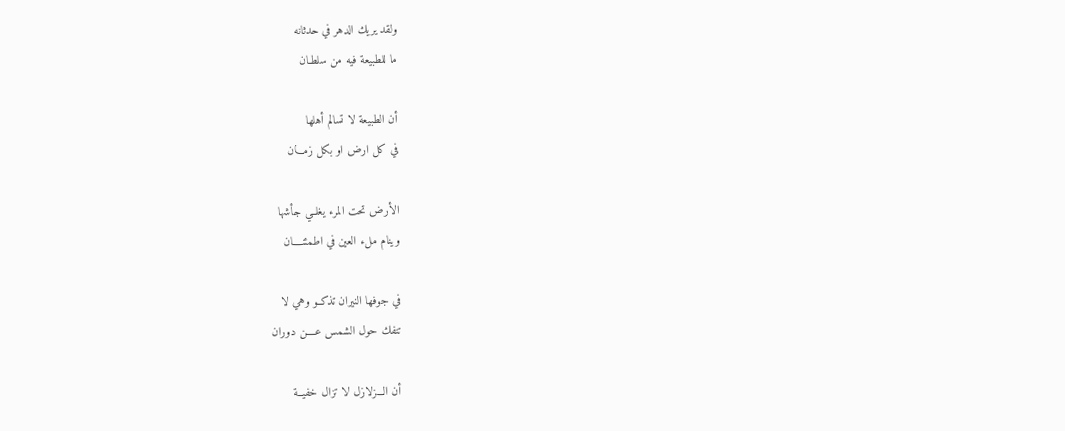ولقد يريك الدهر في حدثانه
ما للطبيعة فيه من سلطـان

أن الطبيعة لا تسالم أهلها
في كل ارض او بكل زمـــان

الأرض تحت المرء يغلــي جأشها
وينام ملء العين في اطمئنــــان

في جوفها النيران تذكــو وهي لا
تنفك حول الشمس عــــن دوران

أن الـــزلازل لا تزال خفيــة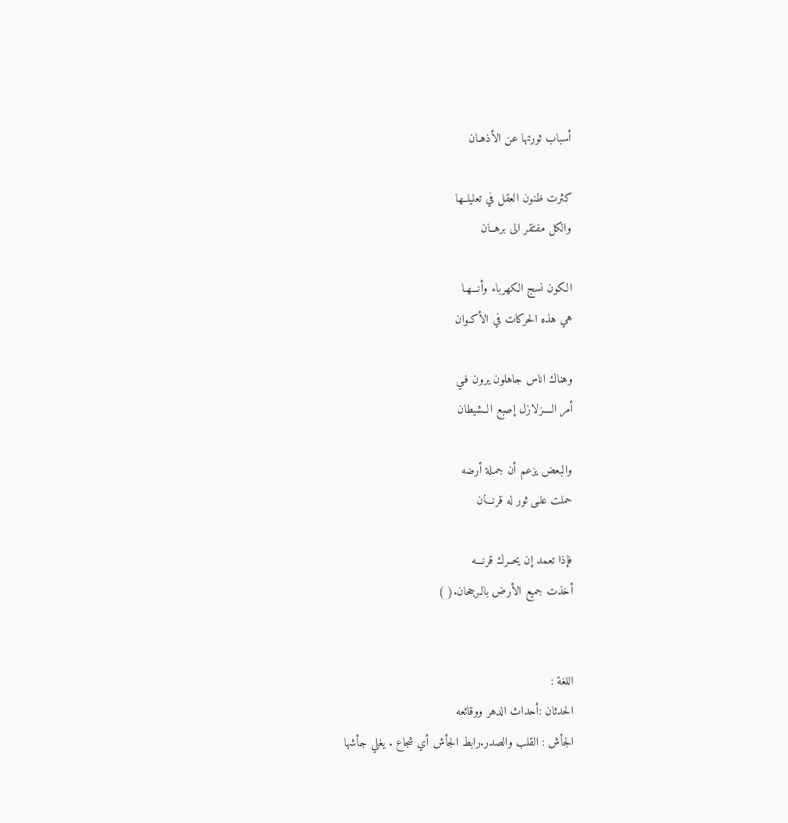أسباب ثورتها عن الأذهـان

كثرت ظنون العقل في تعليلــها
والكل مفتقر الى برهــان

الكون نسج الكهرباء وأنـــهـا
هي هذه الحركات في الأكـوان

وهناك اناس جاهلون يرون فـي
أمر الــــزلازل إصبع الــشيطان

والبعض يزعم أن جمـلة أرضه
حملت علـى ثور له قرنـــان

فإذا تعمد إن يحــرك قرنـــه
أخذت جميع الأرض بالـرجحان.( )


اللغة :
الحدثان :أحداث الدهر ووقائعه
الجأش : القلب والصدر.رابط الجأش أي شجاع . يغلي جأشها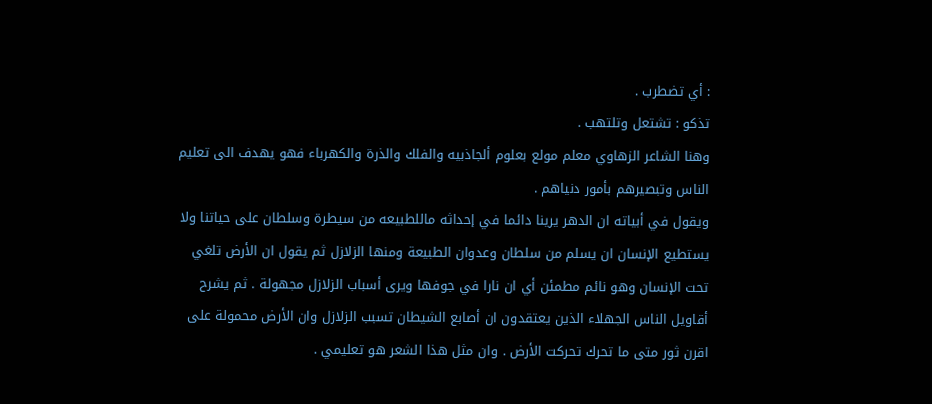: أي تضطرب .
تذكو : تشتعل وتلتهب .
وهنا الشاعر الزهاوي معلم مولع بعلوم ألجاذبيه والفلك والذرة والكهرباء فهو يهدف الى تعليم الناس وتبصيرهم بأمور دنياهم .
ويقول في أبياته ان الدهر يرينا دائما في إحداثه ماللطبيعه من سيطرة وسلطان على حياتنا ولا يستطيع الإنسان ان يسلم من سلطان وعدوان الطبيعة ومنها الزلازل ثم يقول ان الأرض تلغي تحت الإنسان وهو نائم مطمئن أي ان نارا في جوفها ويرى أسباب الزلازل مجهولة . ثم يشرح أقاويل الناس الجهلاء الذين يعتقدون ان أصابع الشيطان تسبب الزلازل وان الأرض محمولة على اقرن ثور متى ما تحرك تحركت الأرض . وان مثل هذا الشعر هو تعليمي .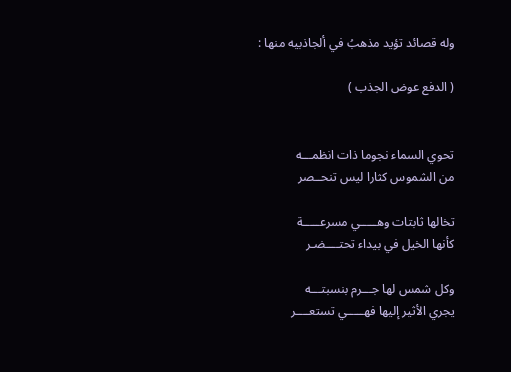وله قصائد تؤيد مذهبُ في ألجاذبيه منها :

( الدفع عوض الجذب )


تحوي السماء نجوما ذات انظمـــه
من الشموس كثارا ليس تنحــصر

تخالها ثابتات وهـــــي مسرعـــــة
كأنها الخيل في بيداء تحتــــضـر

وكل شمس لها جـــرم بنسبتـــه
يجري الأثير إليها فهـــــي تستعــــر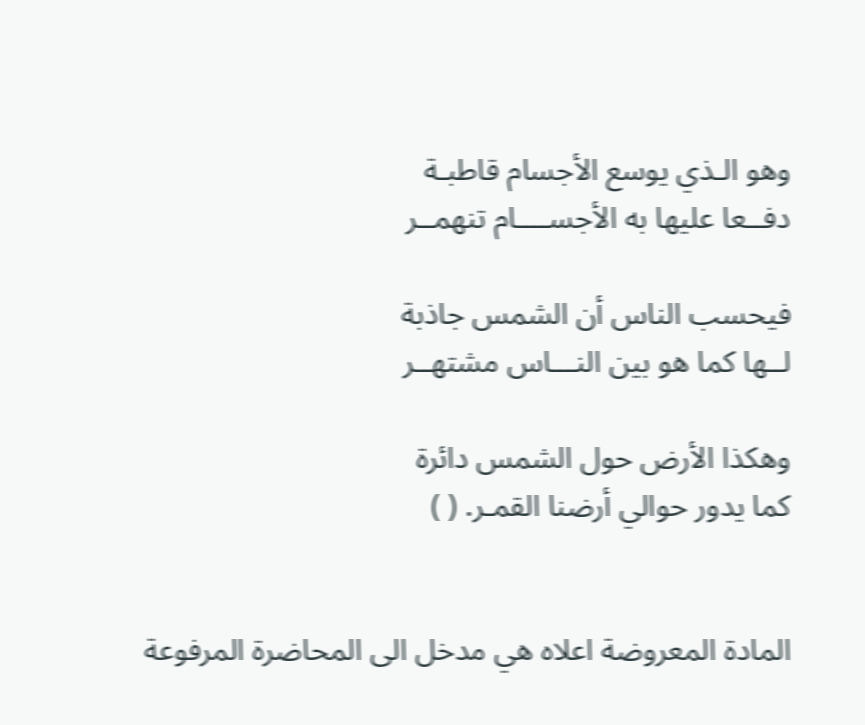وهو الـذي يوسع الأجسام قاطبـة
دفــعا عليها به الأجســــام تنهمــر

فيحسب الناس أن الشمس جاذبة
لــها كما هو بين النـــاس مشتهــر

وهكذا الأرض حول الشمس دائرة
كما يدور حوالي أرضنا القمـر. ( )


المادة المعروضة اعلاه هي مدخل الى المحاضرة المرفوعة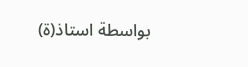بواسطة استاذ(ة)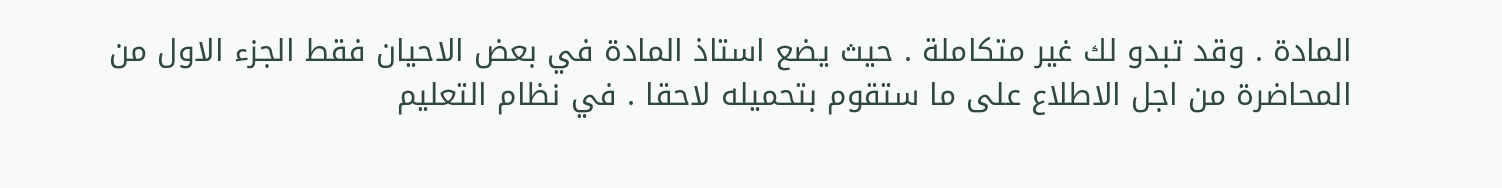المادة . وقد تبدو لك غير متكاملة . حيث يضع استاذ المادة في بعض الاحيان فقط الجزء الاول من المحاضرة من اجل الاطلاع على ما ستقوم بتحميله لاحقا . في نظام التعليم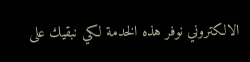الالكتروني نوفر هذه الخدمة لكي نبقيك على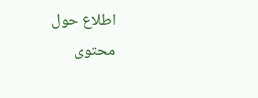اطلاع حول محتوى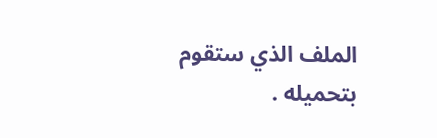الملف الذي ستقوم بتحميله .